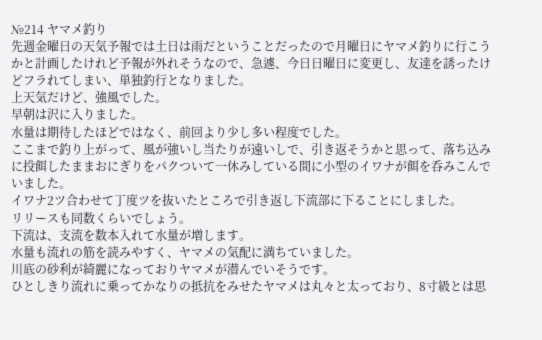№214 ヤマメ釣り
先週金曜日の天気予報では土日は雨だということだったので月曜日にヤマメ釣りに行こうかと計画したけれど予報が外れそうなので、急遽、今日日曜日に変更し、友達を誘ったけどフラれてしまい、単独釣行となりました。
上天気だけど、強風でした。
早朝は沢に入りました。
水量は期待したほどではなく、前回より少し多い程度でした。
ここまで釣り上がって、風が強いし当たりが遠いしで、引き返そうかと思って、落ち込みに投餌したままおにぎりをパクついて一休みしている間に小型のイワナが餌を呑みこんでいました。
イワナ2ツ合わせて丁度ツを抜いたところで引き返し下流部に下ることにしました。
リリースも同数くらいでしょう。
下流は、支流を数本入れて水量が増します。
水量も流れの筋を読みやすく、ヤマメの気配に満ちていました。
川底の砂利が綺麗になっておりヤマメが潜んでいそうです。
ひとしきり流れに乗ってかなりの抵抗をみせたヤマメは丸々と太っており、8寸級とは思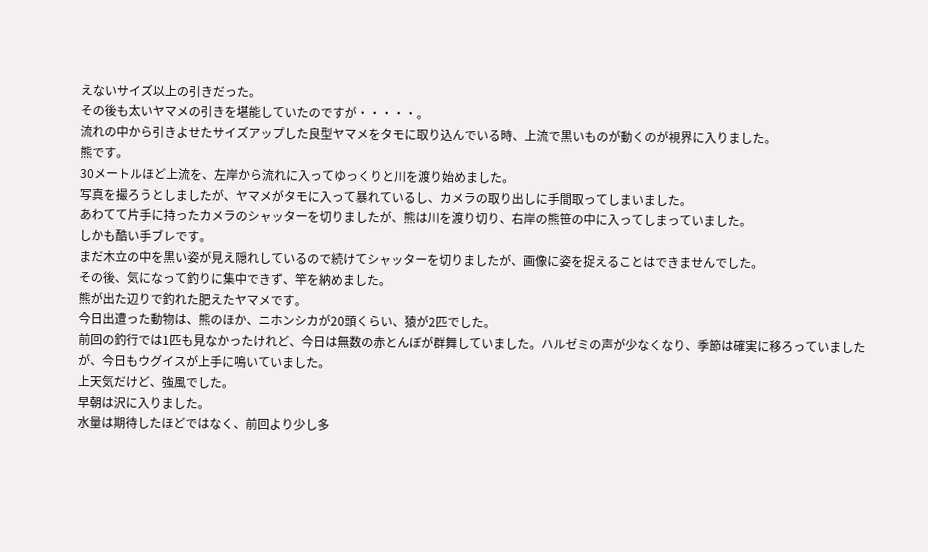えないサイズ以上の引きだった。
その後も太いヤマメの引きを堪能していたのですが・・・・・。
流れの中から引きよせたサイズアップした良型ヤマメをタモに取り込んでいる時、上流で黒いものが動くのが視界に入りました。
熊です。
30メートルほど上流を、左岸から流れに入ってゆっくりと川を渡り始めました。
写真を撮ろうとしましたが、ヤマメがタモに入って暴れているし、カメラの取り出しに手間取ってしまいました。
あわてて片手に持ったカメラのシャッターを切りましたが、熊は川を渡り切り、右岸の熊笹の中に入ってしまっていました。
しかも酷い手ブレです。
まだ木立の中を黒い姿が見え隠れしているので続けてシャッターを切りましたが、画像に姿を捉えることはできませんでした。
その後、気になって釣りに集中できず、竿を納めました。
熊が出た辺りで釣れた肥えたヤマメです。
今日出遭った動物は、熊のほか、ニホンシカが20頭くらい、猿が2匹でした。
前回の釣行では1匹も見なかったけれど、今日は無数の赤とんぼが群舞していました。ハルゼミの声が少なくなり、季節は確実に移ろっていましたが、今日もウグイスが上手に鳴いていました。
上天気だけど、強風でした。
早朝は沢に入りました。
水量は期待したほどではなく、前回より少し多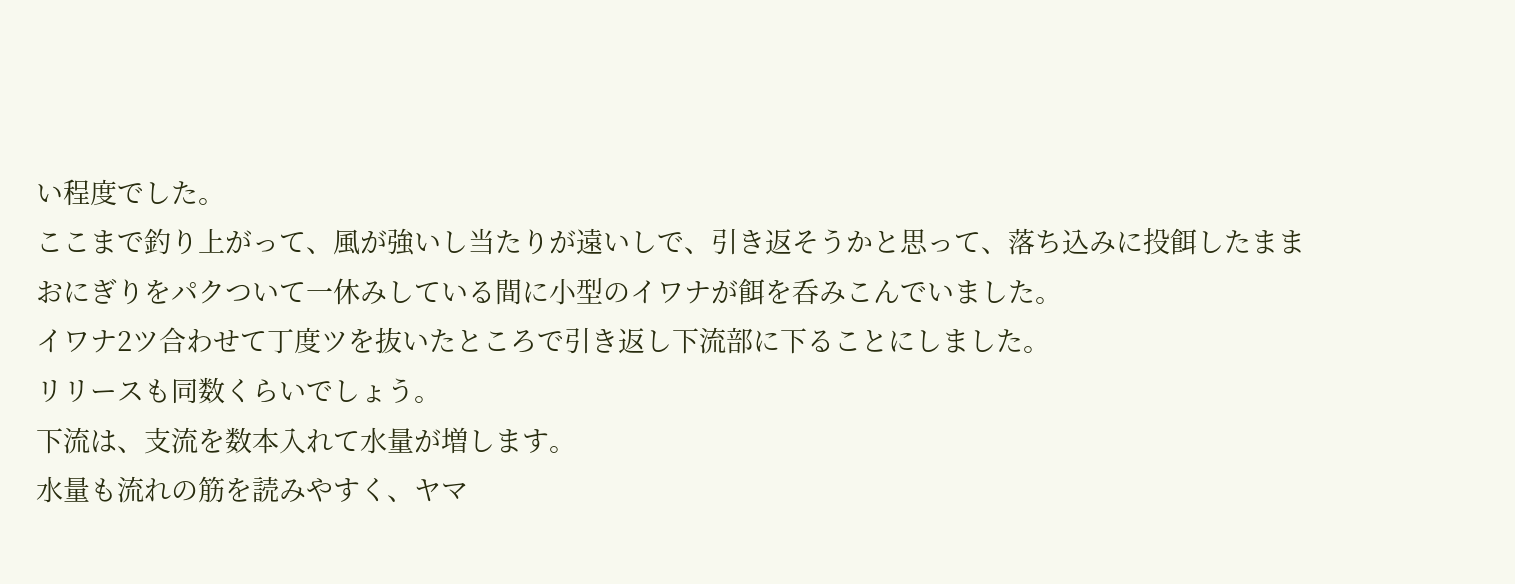い程度でした。
ここまで釣り上がって、風が強いし当たりが遠いしで、引き返そうかと思って、落ち込みに投餌したままおにぎりをパクついて一休みしている間に小型のイワナが餌を呑みこんでいました。
イワナ2ツ合わせて丁度ツを抜いたところで引き返し下流部に下ることにしました。
リリースも同数くらいでしょう。
下流は、支流を数本入れて水量が増します。
水量も流れの筋を読みやすく、ヤマ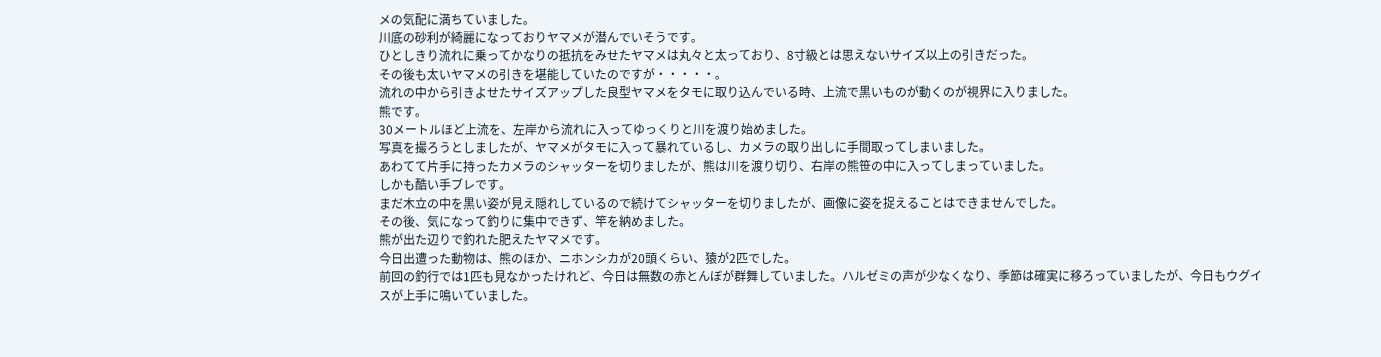メの気配に満ちていました。
川底の砂利が綺麗になっておりヤマメが潜んでいそうです。
ひとしきり流れに乗ってかなりの抵抗をみせたヤマメは丸々と太っており、8寸級とは思えないサイズ以上の引きだった。
その後も太いヤマメの引きを堪能していたのですが・・・・・。
流れの中から引きよせたサイズアップした良型ヤマメをタモに取り込んでいる時、上流で黒いものが動くのが視界に入りました。
熊です。
30メートルほど上流を、左岸から流れに入ってゆっくりと川を渡り始めました。
写真を撮ろうとしましたが、ヤマメがタモに入って暴れているし、カメラの取り出しに手間取ってしまいました。
あわてて片手に持ったカメラのシャッターを切りましたが、熊は川を渡り切り、右岸の熊笹の中に入ってしまっていました。
しかも酷い手ブレです。
まだ木立の中を黒い姿が見え隠れしているので続けてシャッターを切りましたが、画像に姿を捉えることはできませんでした。
その後、気になって釣りに集中できず、竿を納めました。
熊が出た辺りで釣れた肥えたヤマメです。
今日出遭った動物は、熊のほか、ニホンシカが20頭くらい、猿が2匹でした。
前回の釣行では1匹も見なかったけれど、今日は無数の赤とんぼが群舞していました。ハルゼミの声が少なくなり、季節は確実に移ろっていましたが、今日もウグイスが上手に鳴いていました。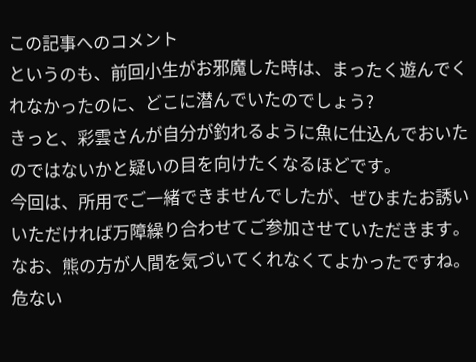この記事へのコメント
というのも、前回小生がお邪魔した時は、まったく遊んでくれなかったのに、どこに潜んでいたのでしょう?
きっと、彩雲さんが自分が釣れるように魚に仕込んでおいたのではないかと疑いの目を向けたくなるほどです。
今回は、所用でご一緒できませんでしたが、ぜひまたお誘いいただければ万障繰り合わせてご参加させていただきます。
なお、熊の方が人間を気づいてくれなくてよかったですね。危ない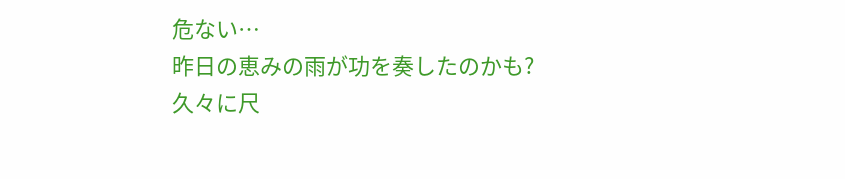危ない…
昨日の恵みの雨が功を奏したのかも?
久々に尺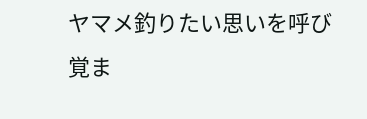ヤマメ釣りたい思いを呼び覚ま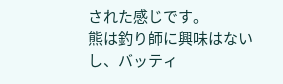された感じです。
熊は釣り師に興味はないし、バッティ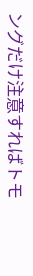ングだけ注意すればトモ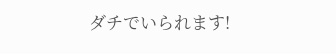ダチでいられます!